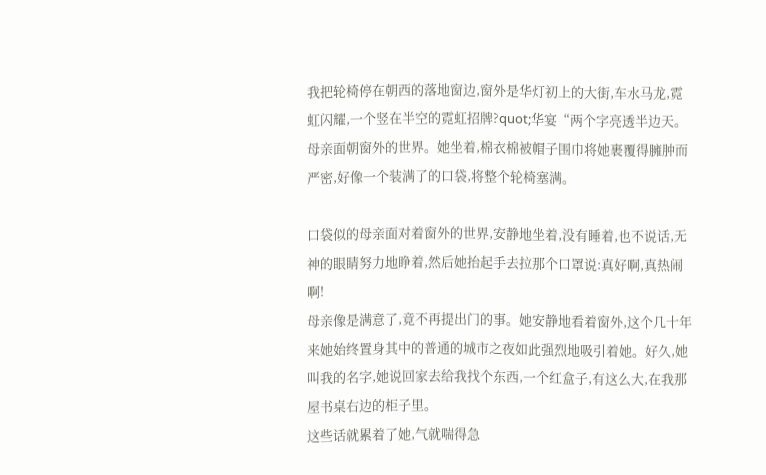我把轮椅停在朝西的落地窗边,窗外是华灯初上的大街,车水马龙,霓虹闪耀,一个竖在半空的霓虹招牌?quot;华宴“两个字亮透半边天。
母亲面朝窗外的世界。她坐着,棉衣棉被帽子围巾将她裹覆得臃肿而严密,好像一个装满了的口袋,将整个轮椅塞满。

口袋似的母亲面对着窗外的世界,安静地坐着,没有睡着,也不说话,无神的眼睛努力地睁着,然后她抬起手去拉那个口罩说:真好啊,真热闹啊!
母亲像是满意了,竟不再提出门的事。她安静地看着窗外,这个几十年来她始终置身其中的普通的城市之夜如此强烈地吸引着她。好久,她叫我的名字,她说回家去给我找个东西,一个红盒子,有这么大,在我那屋书桌右边的柜子里。
这些话就累着了她,气就喘得急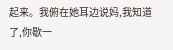起来。我俯在她耳边说妈,我知道了,你歇一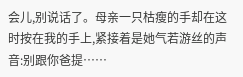会儿,别说话了。母亲一只枯瘦的手却在这时按在我的手上,紧接着是她气若游丝的声音:别跟你爸提……